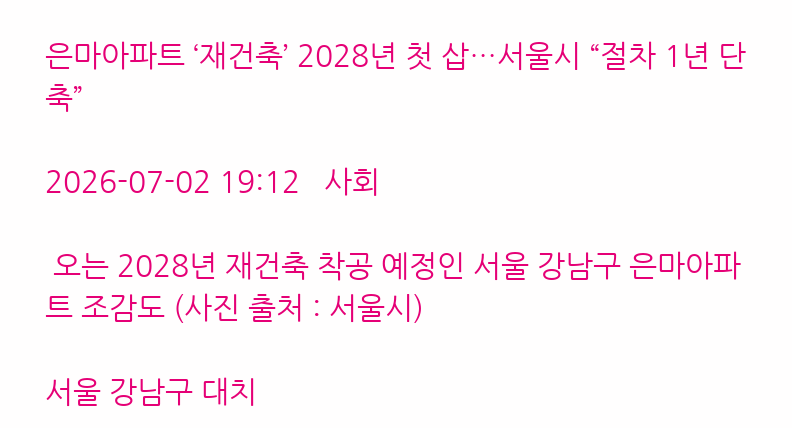은마아파트 ‘재건축’ 2028년 첫 삽…서울시 “절차 1년 단축”

2026-07-02 19:12   사회

 오는 2028년 재건축 착공 예정인 서울 강남구 은마아파트 조감도 (사진 출처 : 서울시)

서울 강남구 대치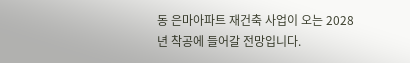동 은마아파트 재건축 사업이 오는 2028년 착공에 들어갈 전망입니다.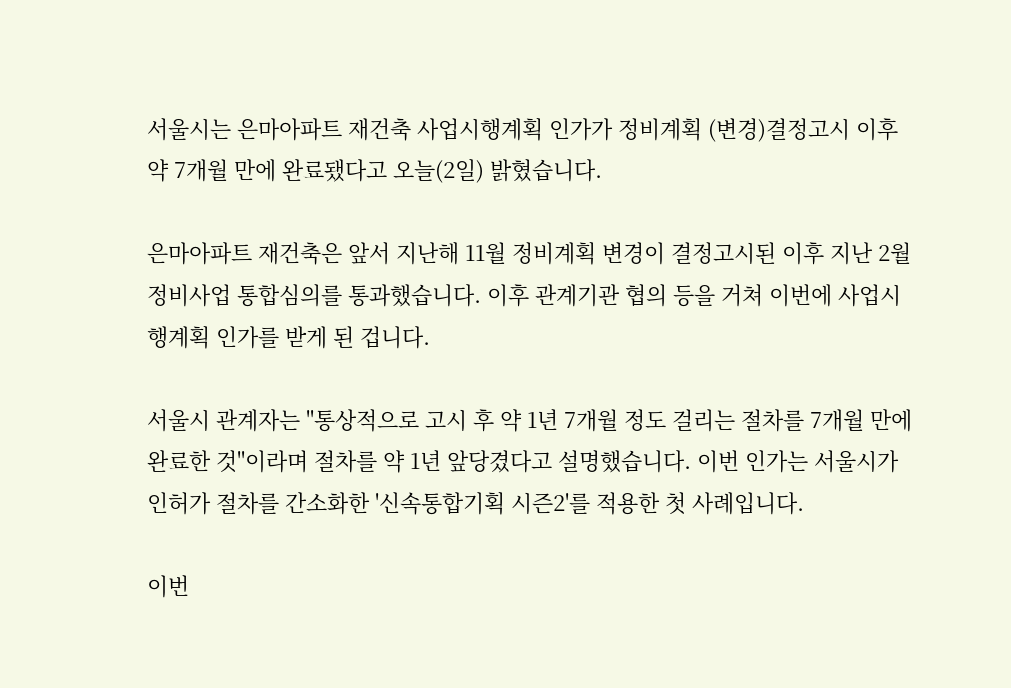서울시는 은마아파트 재건축 사업시행계획 인가가 정비계획 (변경)결정고시 이후 약 7개월 만에 완료됐다고 오늘(2일) 밝혔습니다.

은마아파트 재건축은 앞서 지난해 11월 정비계획 변경이 결정고시된 이후 지난 2월 정비사업 통합심의를 통과했습니다. 이후 관계기관 협의 등을 거쳐 이번에 사업시행계획 인가를 받게 된 겁니다.

서울시 관계자는 "통상적으로 고시 후 약 1년 7개월 정도 걸리는 절차를 7개월 만에 완료한 것"이라며 절차를 약 1년 앞당겼다고 설명했습니다. 이번 인가는 서울시가 인허가 절차를 간소화한 '신속통합기획 시즌2'를 적용한 첫 사례입니다.

이번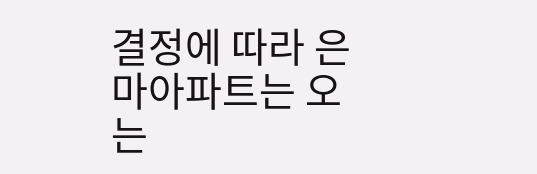결정에 따라 은마아파트는 오는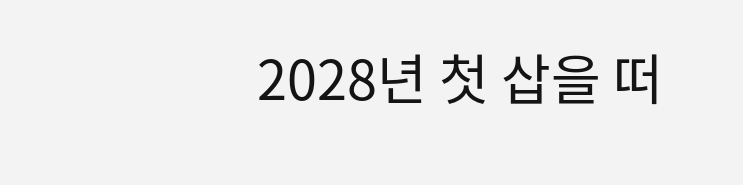2028년 첫 삽을 떠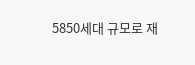5850세대 규모로 재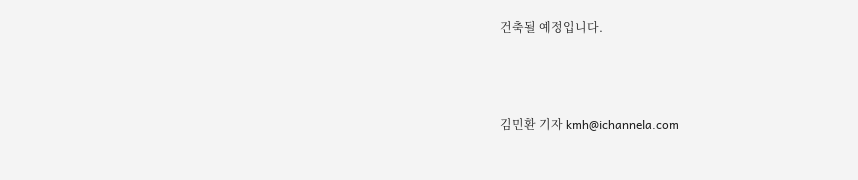건축될 예정입니다.



김민환 기자 kmh@ichannela.com